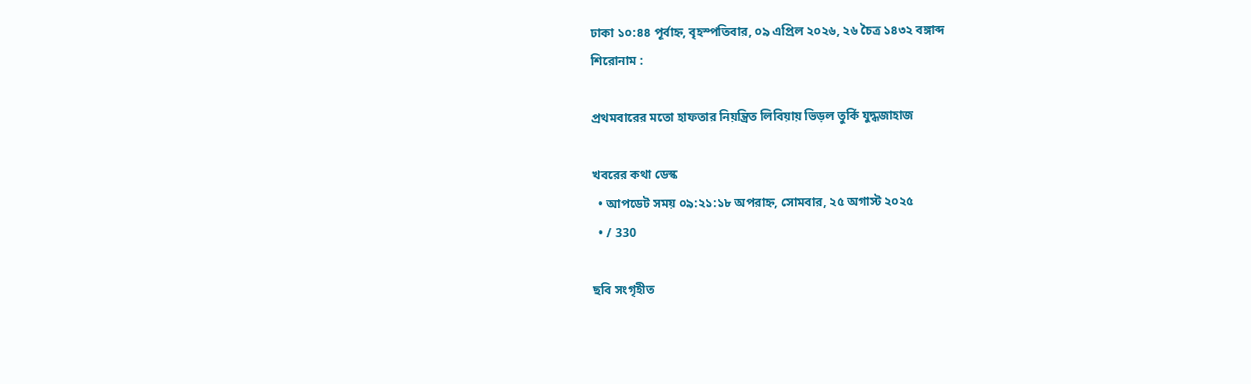ঢাকা ১০:৪৪ পূর্বাহ্ন, বৃহস্পতিবার, ০৯ এপ্রিল ২০২৬, ২৬ চৈত্র ১৪৩২ বঙ্গাব্দ
শিরোনাম :

প্রথমবারের মতো হাফতার নিয়ন্ত্রিত লিবিয়ায় ভিড়ল তুর্কি যুদ্ধজাহাজ

খবরের কথা ডেস্ক
  • আপডেট সময় ০৯:২১:১৮ অপরাহ্ন, সোমবার, ২৫ অগাস্ট ২০২৫
  • / 330

ছবি সংগৃহীত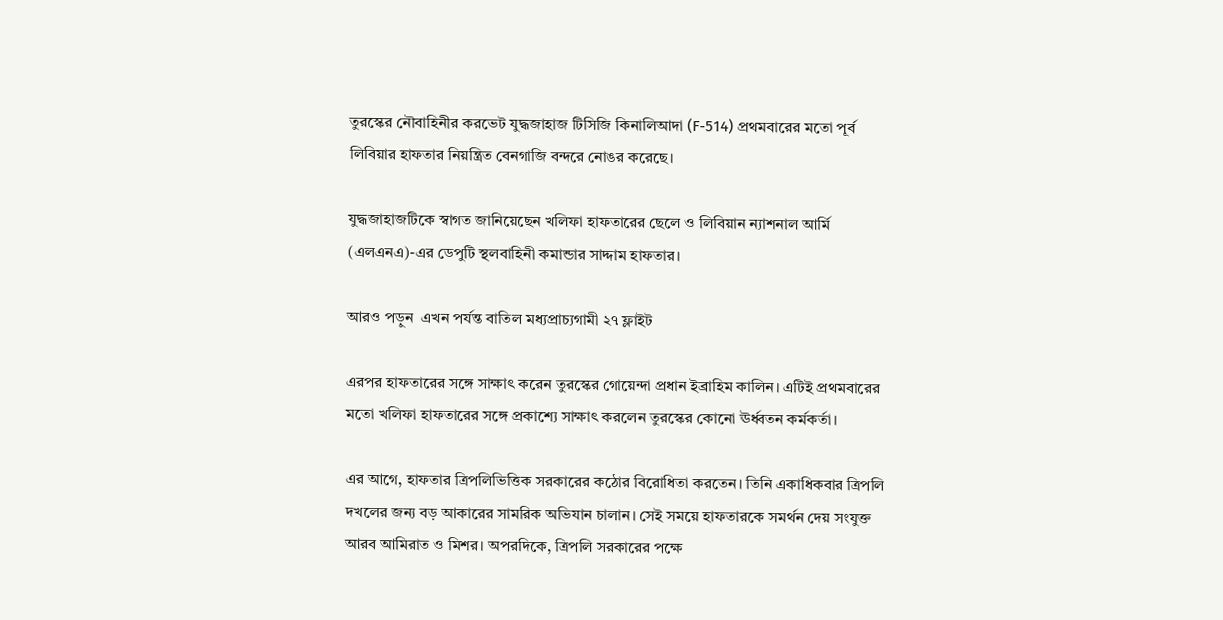তুরস্কের নৌবাহিনীর করভেট যুদ্ধজাহাজ টিসিজি কিনালিআদা (F-514) প্রথমবারের মতো পূর্ব লিবিয়ার হাফতার নিয়ন্ত্রিত বেনগাজি বন্দরে নোঙর করেছে।

যুদ্ধজাহাজটিকে স্বাগত জানিয়েছেন খলিফা হাফতারের ছেলে ও লিবিয়ান ন্যাশনাল আর্মি (এলএনএ)-এর ডেপুটি স্থলবাহিনী কমান্ডার সাদ্দাম হাফতার।

আরও পড়ুন  এখন পর্যন্ত বাতিল মধ্যপ্রাচ্যগামী ২৭ ফ্লাইট

এরপর হাফতারের সঙ্গে সাক্ষাৎ করেন তুরস্কের গোয়েন্দা প্রধান ইব্রাহিম কালিন। এটিই প্রথমবারের মতো খলিফা হাফতারের সঙ্গে প্রকাশ্যে সাক্ষাৎ করলেন তুরস্কের কোনো ঊর্ধ্বতন কর্মকর্তা।

এর আগে, হাফতার ত্রিপলিভিত্তিক সরকারের কঠোর বিরোধিতা করতেন। তিনি একাধিকবার ত্রিপলি দখলের জন্য বড় আকারের সামরিক অভিযান চালান। সেই সময়ে হাফতারকে সমর্থন দেয় সংযুক্ত আরব আমিরাত ও মিশর। অপরদিকে, ত্রিপলি সরকারের পক্ষে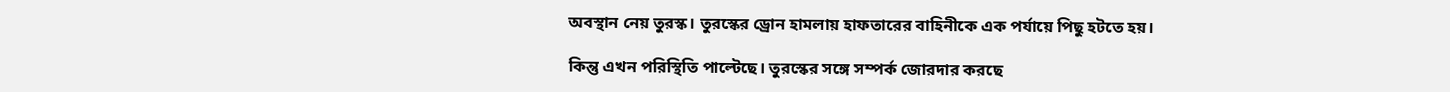অবস্থান নেয় তুরস্ক। তুরস্কের ড্রোন হামলায় হাফতারের বাহিনীকে এক পর্যায়ে পিছু হটতে হয়।

কিন্তু এখন পরিস্থিতি পাল্টেছে। তুরস্কের সঙ্গে সম্পর্ক জোরদার করছে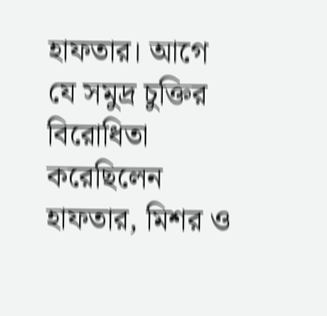হাফতার। আগে যে সমুদ্র চুক্তির বিরোধিতা করেছিলেন হাফতার, মিশর ও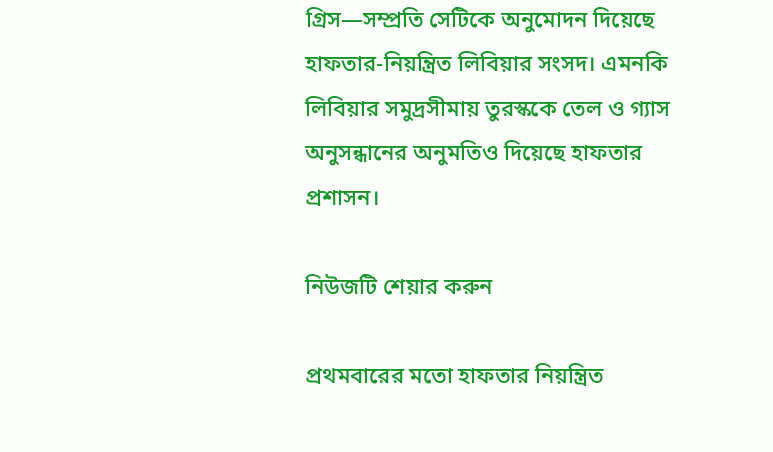গ্রিস—সম্প্রতি সেটিকে অনুমোদন দিয়েছে হাফতার-নিয়ন্ত্রিত লিবিয়ার সংসদ। এমনকি লিবিয়ার সমুদ্রসীমায় তুরস্ককে তেল ও গ্যাস অনুসন্ধানের অনুমতিও দিয়েছে হাফতার প্রশাসন।

নিউজটি শেয়ার করুন

প্রথমবারের মতো হাফতার নিয়ন্ত্রিত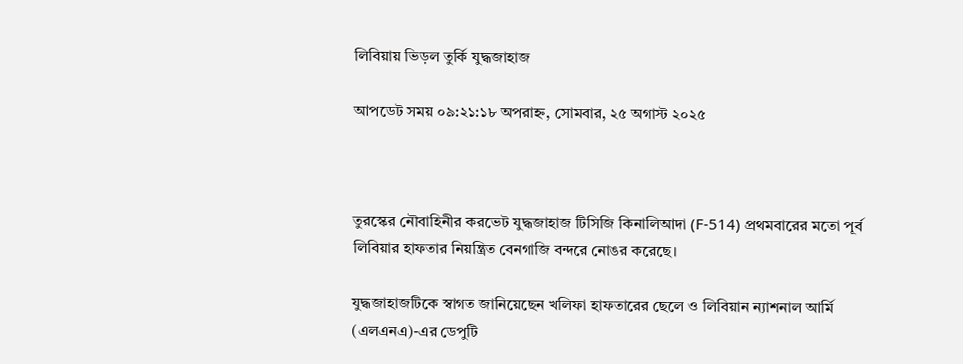লিবিয়ায় ভিড়ল তুর্কি যুদ্ধজাহাজ

আপডেট সময় ০৯:২১:১৮ অপরাহ্ন, সোমবার, ২৫ অগাস্ট ২০২৫



তুরস্কের নৌবাহিনীর করভেট যুদ্ধজাহাজ টিসিজি কিনালিআদা (F-514) প্রথমবারের মতো পূর্ব লিবিয়ার হাফতার নিয়ন্ত্রিত বেনগাজি বন্দরে নোঙর করেছে।

যুদ্ধজাহাজটিকে স্বাগত জানিয়েছেন খলিফা হাফতারের ছেলে ও লিবিয়ান ন্যাশনাল আর্মি (এলএনএ)-এর ডেপুটি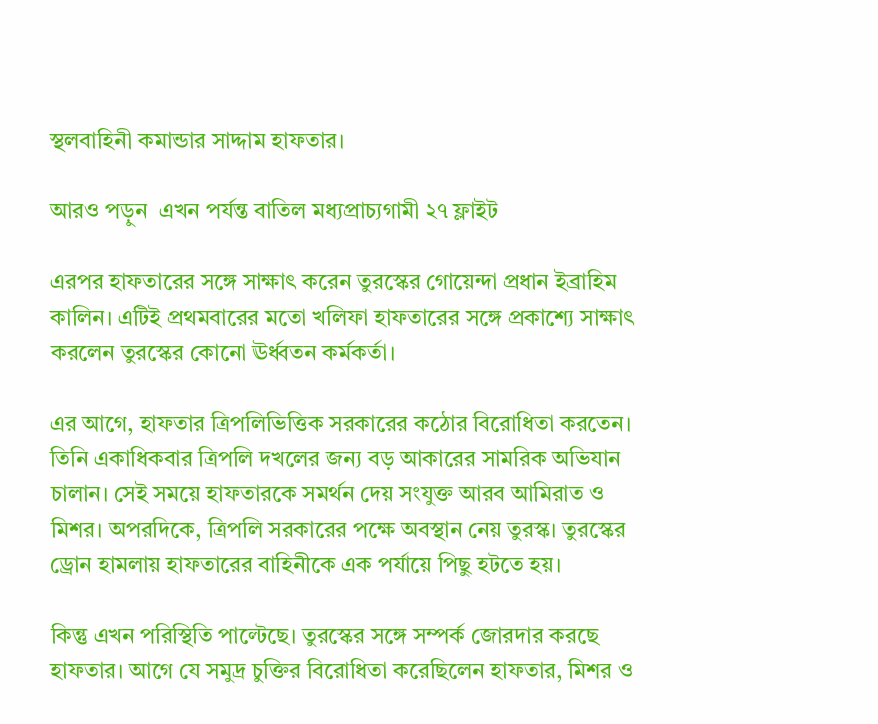স্থলবাহিনী কমান্ডার সাদ্দাম হাফতার।

আরও পড়ুন  এখন পর্যন্ত বাতিল মধ্যপ্রাচ্যগামী ২৭ ফ্লাইট

এরপর হাফতারের সঙ্গে সাক্ষাৎ করেন তুরস্কের গোয়েন্দা প্রধান ইব্রাহিম কালিন। এটিই প্রথমবারের মতো খলিফা হাফতারের সঙ্গে প্রকাশ্যে সাক্ষাৎ করলেন তুরস্কের কোনো ঊর্ধ্বতন কর্মকর্তা।

এর আগে, হাফতার ত্রিপলিভিত্তিক সরকারের কঠোর বিরোধিতা করতেন। তিনি একাধিকবার ত্রিপলি দখলের জন্য বড় আকারের সামরিক অভিযান চালান। সেই সময়ে হাফতারকে সমর্থন দেয় সংযুক্ত আরব আমিরাত ও মিশর। অপরদিকে, ত্রিপলি সরকারের পক্ষে অবস্থান নেয় তুরস্ক। তুরস্কের ড্রোন হামলায় হাফতারের বাহিনীকে এক পর্যায়ে পিছু হটতে হয়।

কিন্তু এখন পরিস্থিতি পাল্টেছে। তুরস্কের সঙ্গে সম্পর্ক জোরদার করছে হাফতার। আগে যে সমুদ্র চুক্তির বিরোধিতা করেছিলেন হাফতার, মিশর ও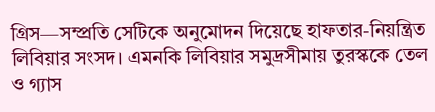গ্রিস—সম্প্রতি সেটিকে অনুমোদন দিয়েছে হাফতার-নিয়ন্ত্রিত লিবিয়ার সংসদ। এমনকি লিবিয়ার সমুদ্রসীমায় তুরস্ককে তেল ও গ্যাস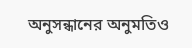অনুসন্ধানের অনুমতিও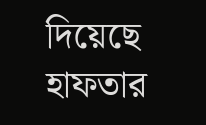দিয়েছে হাফতার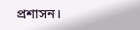প্রশাসন।